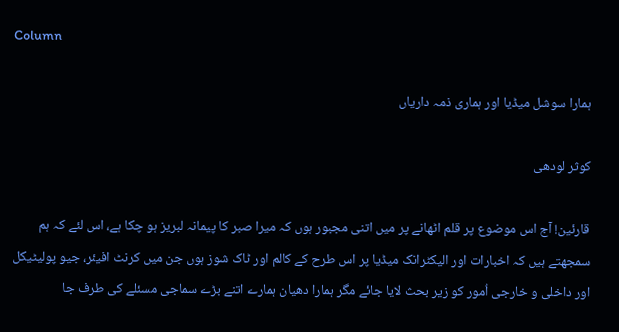Column

ہمارا سوشل میڈیا اور ہماری ذمہ داریاں

کوثر لودھی

قارئین! آج اس موضوع پر قلم اٹھانے پر میں اتنی مجبور ہوں کہ میرا صبر کا پیمانہ لبریز ہو چکا ہے، اس لئے کہ ہم سمجھتے ہیں کہ اخبارات اور الیکٹرانک میڈیا پر اس طرح کے کالم اور ٹاک شوز ہوں جن میں کرنٹ افیئر، جیو پولیٹیکل اور داخلی و خارجی اُمور کو زیر بحث لایا جائے مگر ہمارا دھیان ہمارے اتنے بڑے سماجی مسئلے کی طرف جا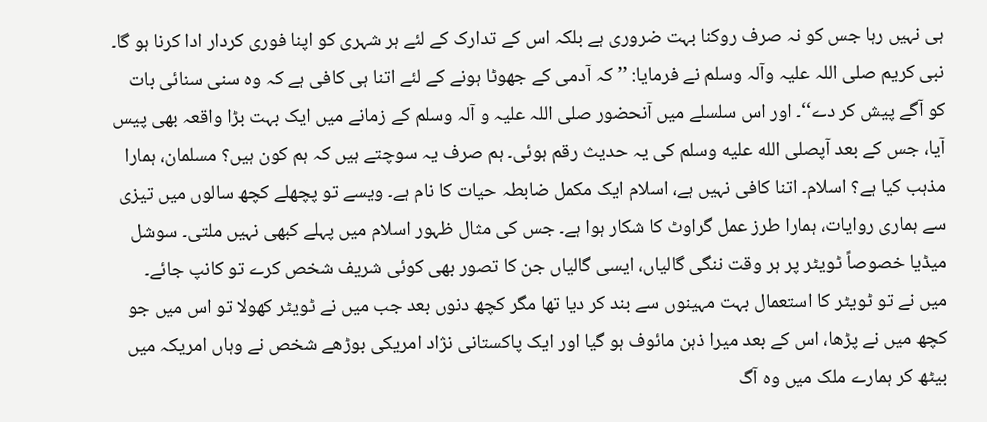ہی نہیں رہا جس کو نہ صرف روکنا بہت ضروری ہے بلکہ اس کے تدارک کے لئے ہر شہری کو اپنا فوری کردار ادا کرنا ہو گا۔ نبی کریم صلی اللہ علیہ وآلہ وسلم نے فرمایا: ’’ کہ آدمی کے جھوٹا ہونے کے لئے اتنا ہی کافی ہے کہ وہ سنی سنائی بات کو آگے پیش کر دے‘‘۔ اور اس سلسلے میں آنحضور صلی اللہ علیہ و آلہ وسلم کے زمانے میں ایک بہت بڑا واقعہ بھی پیس آیا، جس کے بعد آپصلى الله عليه وسلم کی یہ حدیث رقم ہوئی۔ ہم صرف یہ سوچتے ہیں کہ ہم کون ہیں؟ مسلمان، ہمارا مذہب کیا ہے؟ اسلام۔ اتنا کافی نہیں ہے، اسلام ایک مکمل ضابطہ حیات کا نام ہے۔ ویسے تو پچھلے کچھ سالوں میں تیزی سے ہماری روایات، ہمارا طرز عمل گراوٹ کا شکار ہوا ہے۔ جس کی مثال ظہور اسلام میں پہلے کبھی نہیں ملتی۔ سوشل میڈیا خصوصاً ٹویٹر پر ہر وقت ننگی گالیاں، ایسی گالیاں جن کا تصور بھی کوئی شریف شخص کرے تو کانپ جائے۔ میں نے تو ٹویٹر کا استعمال بہت مہینوں سے بند کر دیا تھا مگر کچھ دنوں بعد جب میں نے ٹویٹر کھولا تو اس میں جو کچھ میں نے پڑھا، اس کے بعد میرا ذہن مائوف ہو گیا اور ایک پاکستانی نژاد امریکی بوڑھے شخص نے وہاں امریکہ میں بیٹھ کر ہمارے ملک میں وہ آگ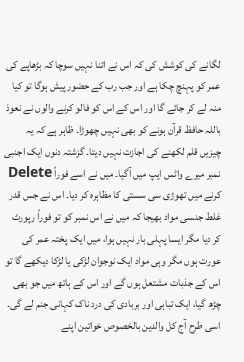لگانے کی کوشش کی کہ اس نے اتنا نہیں سوچا کہ بڑھاپے کی عمر کو پہنچ چکا ہے اور جب رب کے حضور پیش ہوگا تو کیا منہ لے کر جائے گا اور اس کے اس کو فالو کرنے والوں نے نعوذ باللہ حافظ قرآن ہونے کو بھی نہیں چھوڑا۔ ظاہر ہے کہ یہ چیزیں قلم لکھنے کی اجازت نہیں دیتا۔ گزشتہ دنوں ایک اجنبی نمبر میرے واٹس ایپ میں آگیا۔ میں نے اسے فوراً Delete کرنے میں تھوڑی سی سستی کا مظاہرہ کر دیا۔ اس نے جس قدر غلط جنسی مواد بھیجا کہ میں نے اس نمبر کو تو فوراً رپورٹ کر دیا مگر ایسا پہلی بار نہیں ہوا، میں ایک پختہ عمر کی عورت ہوں مگر وہی مواد ایک نوجوان لڑکی یا لڑکا دیکھے گا تو اس کے جذبات مشتعل ہوں گے اور اس کے ہاتھ میں جو بھی چڑھ گیا، ایک تباہی اور بربادی کی درد ناک کہانی جنم لے گی۔ اسی طرح آج کل والدین بالخصوص خواتین اپنے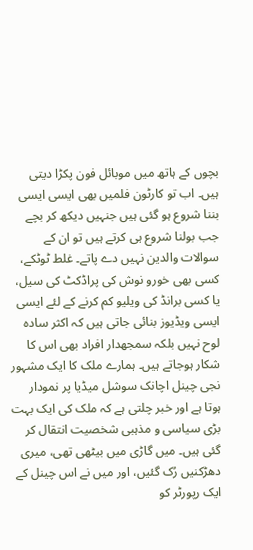بچوں کے ہاتھ میں موبائل فون پکڑا دیتی ہیں۔ اب تو کارٹون فلمیں بھی ایسی ایسی بننا شروع ہو گئی ہیں جنہیں دیکھ کر بچے جب بولنا شروع ہی کرتے ہیں تو ان کے سوالات والدین نہیں دے پاتے۔ غلط ٹوٹکے، کسی بھی خورو نوش کی پراڈکٹ کی سیل، یا کسی برانڈ کی ویلیو کم کرنے کے لئے ایسی ایسی ویڈیوز بنائی جاتی ہیں کہ اکثر سادہ لوح نہیں بلکہ سمجھدار افراد بھی اس کا شکار ہوجاتے ہیں۔ ہمارے ملک کا ایک مشہور نجی چینل اچانک سوشل میڈیا پر نمودار ہوتا ہے اور خبر چلتی ہے کہ ملک کی ایک بہت بڑی سیاسی و مذہبی شخصیت انتقال کر گئی ہیں۔ میں گاڑی میں بیٹھی تھی، میری دھڑکنیں رُک گئیں، اور میں نے اس چینل کے ایک رپورٹر کو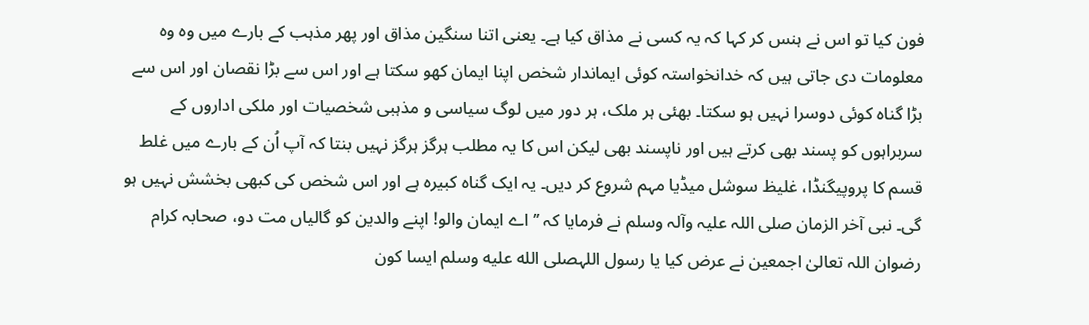فون کیا تو اس نے ہنس کر کہا کہ یہ کسی نے مذاق کیا ہے۔ یعنی اتنا سنگین مذاق اور پھر مذہب کے بارے میں وہ وہ معلومات دی جاتی ہیں کہ خدانخواستہ کوئی ایماندار شخص اپنا ایمان کھو سکتا ہے اور اس سے بڑا نقصان اور اس سے بڑا گناہ کوئی دوسرا نہیں ہو سکتا۔ بھئی ہر ملک، ہر دور میں لوگ سیاسی و مذہبی شخصیات اور ملکی اداروں کے سربراہوں کو پسند بھی کرتے ہیں اور ناپسند بھی لیکن اس کا یہ مطلب ہرگز ہرگز نہیں بنتا کہ آپ اُن کے بارے میں غلط قسم کا پروپیگنڈا، غلیظ سوشل میڈیا مہم شروع کر دیں۔ یہ ایک گناہ کبیرہ ہے اور اس شخص کی کبھی بخشش نہیں ہو گی۔ نبی آخر الزمان صلی اللہ علیہ وآلہ وسلم نے فرمایا کہ ’’ اے ایمان والو! اپنے والدین کو گالیاں مت دو، صحابہ کرام رضوان اللہ تعالیٰ اجمعین نے عرض کیا یا رسول اللہصلى الله عليه وسلم ایسا کون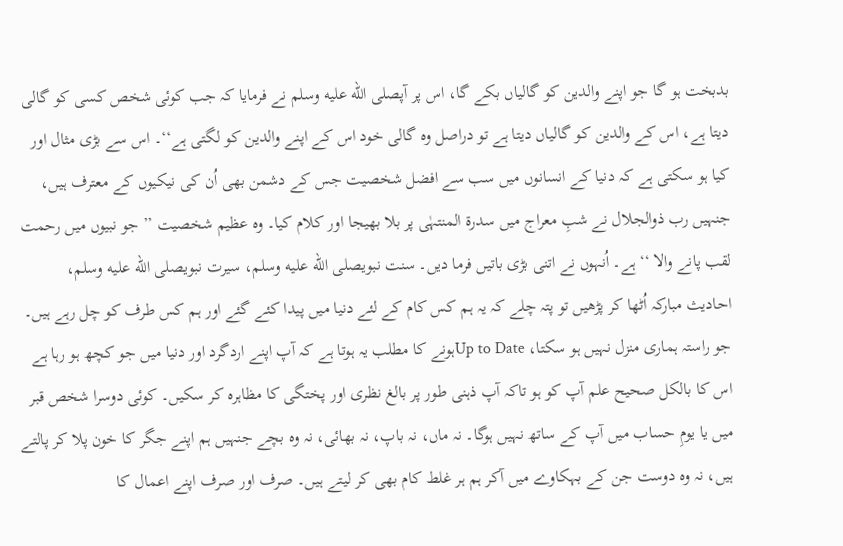بدبخت ہو گا جو اپنے والدین کو گالیاں بکے گا، اس پر آپصلى الله عليه وسلم نے فرمایا کہ جب کوئی شخص کسی کو گالی دیتا ہے، اس کے والدین کو گالیاں دیتا ہے تو دراصل وہ گالی خود اس کے اپنے والدین کو لگتی ہے‘‘۔ اس سے بڑی مثال اور کیا ہو سکتی ہے کہ دنیا کے انسانوں میں سب سے افضل شخصیت جس کے دشمن بھی اُن کی نیکیوں کے معترف ہیں، جنہیں رب ذوالجلال نے شبِ معراج میں سدرۃ المنتہٰی پر بلا بھیجا اور کلام کیا۔ وہ عظیم شخصیت ’’ جو نبیوں میں رحمت لقب پانے والا ‘‘ ہے۔ اُنہوں نے اتنی بڑی باتیں فرما دیں۔ سنت نبویصلى الله عليه وسلم، سیرت نبویصلى الله عليه وسلم، احادیث مبارکہ اُٹھا کر پڑھیں تو پتہ چلے کہ یہ ہم کس کام کے لئے دنیا میں پیدا کئے گئے اور ہم کس طرف کو چل رہے ہیں۔ جو راستہ ہماری منزل نہیں ہو سکتا، Up to Dateہونے کا مطلب یہ ہوتا ہے کہ آپ اپنے اردگرد اور دنیا میں جو کچھ ہو رہا ہے اس کا بالکل صحیح علم آپ کو ہو تاکہ آپ ذہنی طور پر بالغ نظری اور پختگی کا مظاہرہ کر سکیں۔ کوئی دوسرا شخص قبر میں یا یومِ حساب میں آپ کے ساتھ نہیں ہوگا۔ نہ ماں، نہ باپ، نہ بھائی، نہ وہ بچے جنہیں ہم اپنے جگر کا خون پلا کر پالتے ہیں، نہ وہ دوست جن کے بہکاوے میں آکر ہم ہر غلط کام بھی کر لیتے ہیں۔ صرف اور صرف اپنے اعمال کا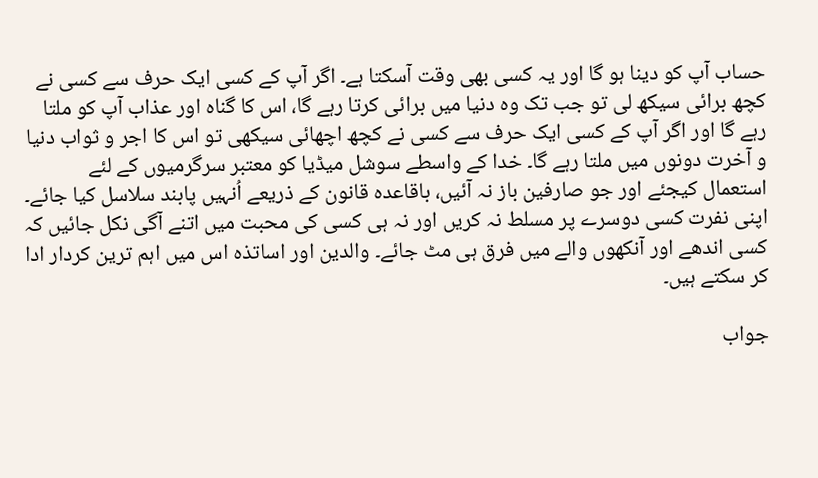حساب آپ کو دینا ہو گا اور یہ کسی بھی وقت آسکتا ہے۔ اگر آپ کے کسی ایک حرف سے کسی نے کچھ برائی سیکھ لی تو جب تک وہ دنیا میں برائی کرتا رہے گا، اس کا گناہ اور عذاب آپ کو ملتا رہے گا اور اگر آپ کے کسی ایک حرف سے کسی نے کچھ اچھائی سیکھی تو اس کا اجر و ثواب دنیا و آخرت دونوں میں ملتا رہے گا۔ خدا کے واسطے سوشل میڈیا کو معتبر سرگرمیوں کے لئے استعمال کیجئے اور جو صارفین باز نہ آئیں، باقاعدہ قانون کے ذریعے اُنہیں پابند سلاسل کیا جائے۔ اپنی نفرت کسی دوسرے پر مسلط نہ کریں اور نہ ہی کسی کی محبت میں اتنے آگی نکل جائیں کہ کسی اندھے اور آنکھوں والے میں فرق ہی مٹ جائے۔ والدین اور اساتذہ اس میں اہم ترین کردار ادا کر سکتے ہیں۔

جواب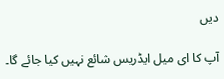دیں

آپ کا ای میل ایڈریس شائع نہیں کیا جائے گا۔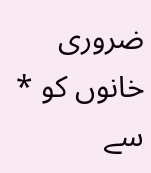ضروری خانوں کو * سے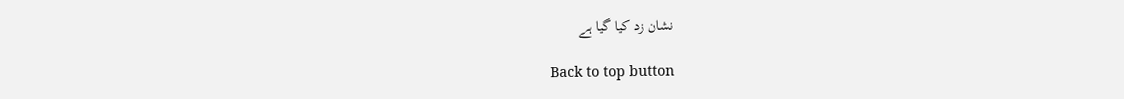نشان زد کیا گیا ہے

Back to top button